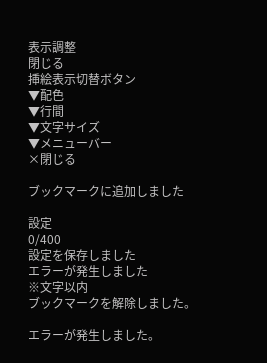表示調整
閉じる
挿絵表示切替ボタン
▼配色
▼行間
▼文字サイズ
▼メニューバー
×閉じる

ブックマークに追加しました

設定
0/400
設定を保存しました
エラーが発生しました
※文字以内
ブックマークを解除しました。

エラーが発生しました。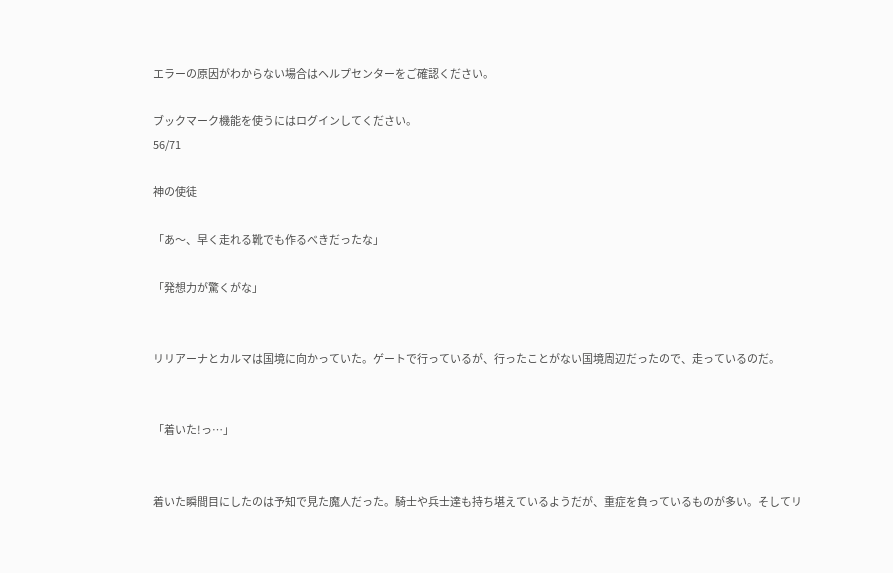エラーの原因がわからない場合はヘルプセンターをご確認ください。

ブックマーク機能を使うにはログインしてください。
56/71

神の使徒

「あ〜、早く走れる靴でも作るべきだったな」

「発想力が驚くがな」


リリアーナとカルマは国境に向かっていた。ゲートで行っているが、行ったことがない国境周辺だったので、走っているのだ。


「着いた!っ…」


着いた瞬間目にしたのは予知で見た魔人だった。騎士や兵士達も持ち堪えているようだが、重症を負っているものが多い。そしてリ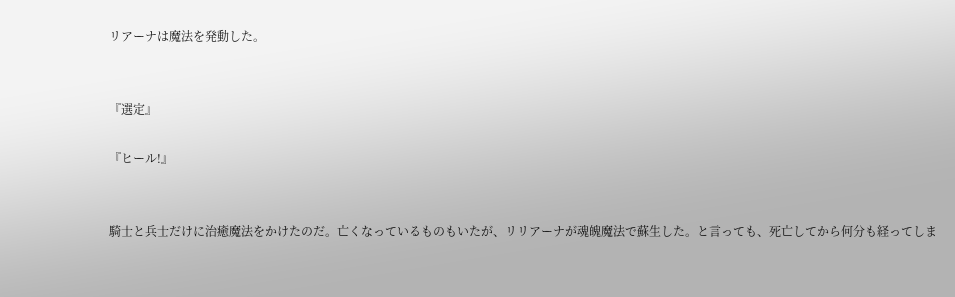リアーナは魔法を発動した。


『選定』

『ヒール!』


騎士と兵士だけに治癒魔法をかけたのだ。亡くなっているものもいたが、リリアーナが魂魄魔法で蘇生した。と言っても、死亡してから何分も経ってしま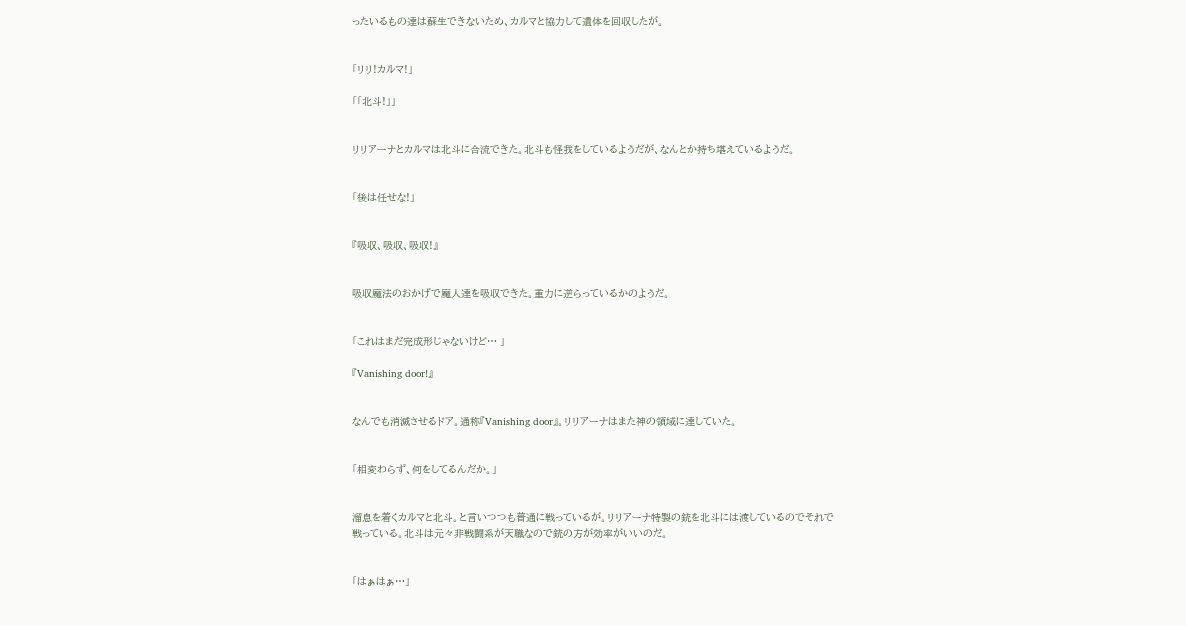ったいるもの達は蘇生できないため、カルマと協力して遺体を回収したが。


「リリ!カルマ!」

「「北斗!」」


リリアーナとカルマは北斗に合流できた。北斗も怪我をしているようだが、なんとか持ち堪えているようだ。


「後は任せな!」


『吸収、吸収、吸収!』


吸収魔法のおかげで魔人達を吸収できた。重力に逆らっているかのようだ。


「これはまだ完成形じゃないけど… 」

『Vanishing door!』


なんでも消滅させるドア。通称『Vanishing door』。リリアーナはまた神の領域に達していた。


「相変わらず、何をしてるんだか。」


溜息を着くカルマと北斗。と言いつつも普通に戦っているが。リリアーナ特製の銃を北斗には渡しているのでそれで戦っている。北斗は元々非戦闘系が天職なので銃の方が効率がいいのだ。


「はぁはぁ…」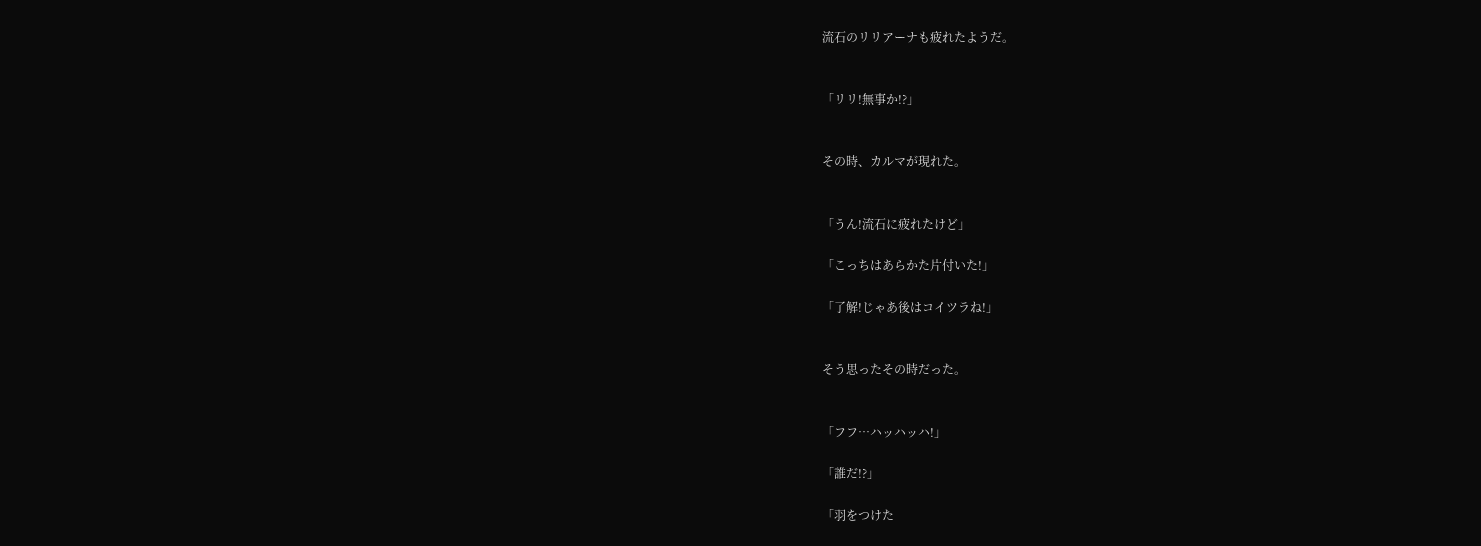流石のリリアーナも疲れたようだ。


「リリ!無事か!?」


その時、カルマが現れた。


「うん!流石に疲れたけど」

「こっちはあらかた片付いた!」

「了解!じゃあ後はコイツラね!」


そう思ったその時だった。


「フフ…ハッハッハ!」

「誰だ!?」

「羽をつけた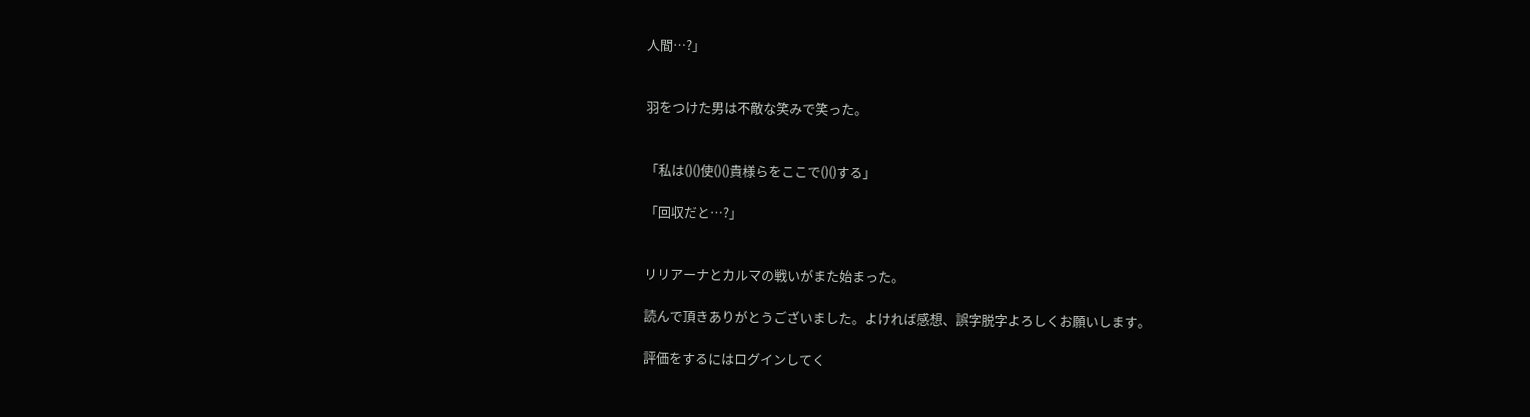人間…?」


羽をつけた男は不敵な笑みで笑った。


「私は()()使()()貴様らをここで()()する」

「回収だと…?」


リリアーナとカルマの戦いがまた始まった。

読んで頂きありがとうございました。よければ感想、誤字脱字よろしくお願いします。

評価をするにはログインしてく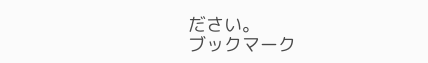ださい。
ブックマーク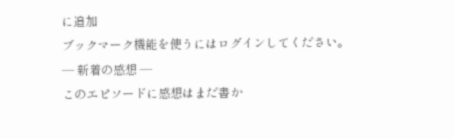に追加
ブックマーク機能を使うにはログインしてください。
― 新着の感想 ―
このエピソードに感想はまだ書か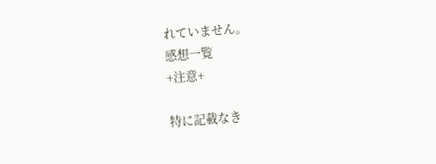れていません。
感想一覧
+注意+

特に記載なき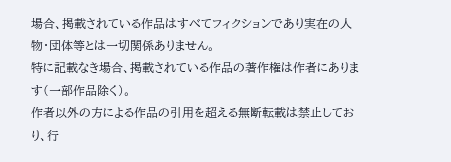場合、掲載されている作品はすべてフィクションであり実在の人物・団体等とは一切関係ありません。
特に記載なき場合、掲載されている作品の著作権は作者にあります(一部作品除く)。
作者以外の方による作品の引用を超える無断転載は禁止しており、行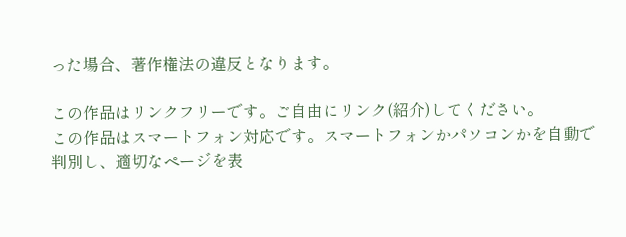った場合、著作権法の違反となります。

この作品はリンクフリーです。ご自由にリンク(紹介)してください。
この作品はスマートフォン対応です。スマートフォンかパソコンかを自動で判別し、適切なページを表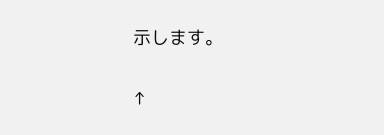示します。

↑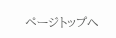ページトップへ